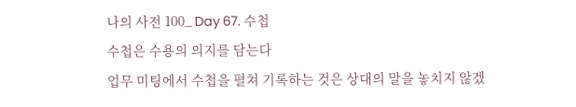나의 사전 100_ Day 67. 수첩
수첩은 수용의 의지를 담는다
업무 미팅에서 수첩을 펼쳐 기록하는 것은 상대의 말을 놓치지 않겠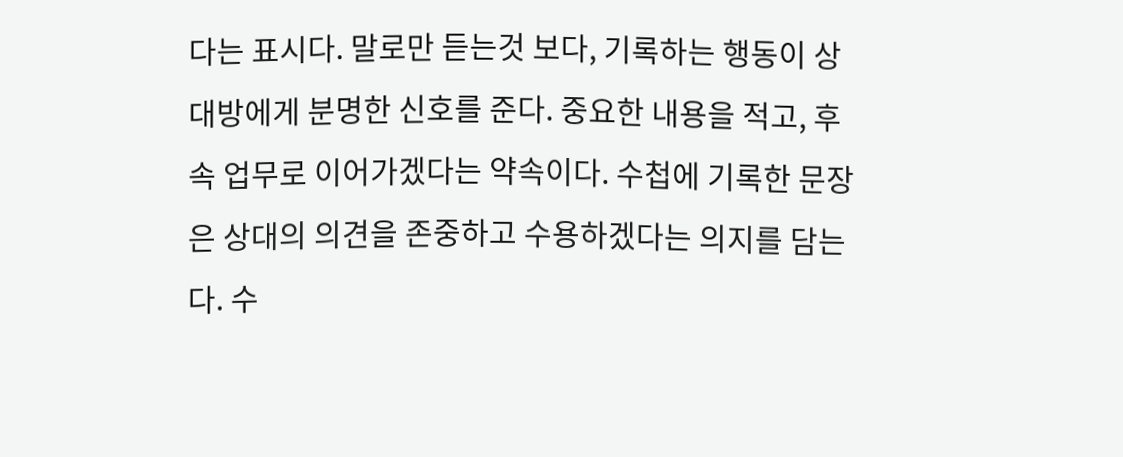다는 표시다. 말로만 듣는것 보다, 기록하는 행동이 상대방에게 분명한 신호를 준다. 중요한 내용을 적고, 후속 업무로 이어가겠다는 약속이다. 수첩에 기록한 문장은 상대의 의견을 존중하고 수용하겠다는 의지를 담는다. 수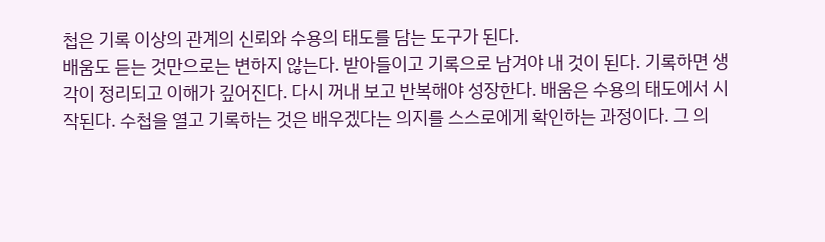첩은 기록 이상의 관계의 신뢰와 수용의 태도를 담는 도구가 된다.
배움도 듣는 것만으로는 변하지 않는다. 받아들이고 기록으로 남겨야 내 것이 된다. 기록하면 생각이 정리되고 이해가 깊어진다. 다시 꺼내 보고 반복해야 성장한다. 배움은 수용의 태도에서 시작된다. 수첩을 열고 기록하는 것은 배우겠다는 의지를 스스로에게 확인하는 과정이다. 그 의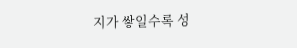지가 쌓일수록 성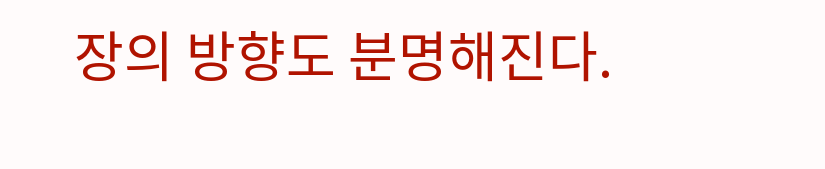장의 방향도 분명해진다.